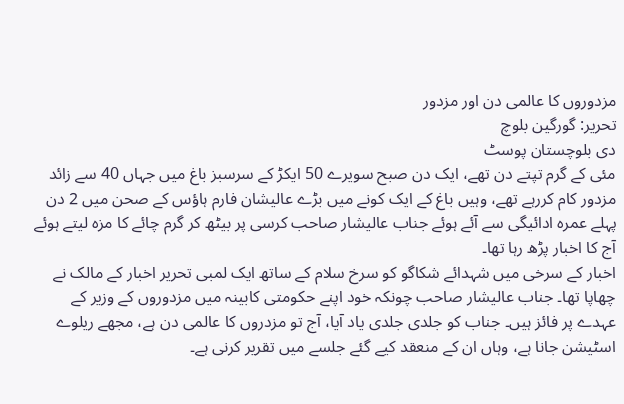مزدوروں کا عالمی دن اور مزدور
تحریر: گورگین بلوچ
دی بلوچستان پوسٹ
مئی کے گرم تپتے دن تھے، ایک دن صبح سویرے 50 ایکڑ کے سرسبز باغ میں جہاں 40 سے زائد مزدور کام کررہے تھے، وہیں باغ کے ایک کونے میں بڑے عالیشان فارم ہاؤس کے صحن میں 2 دن پہلے عمرہ ادائیگی سے آئے ہوئے جناب عالیشار صاحب کرسی پر بیٹھ کر گرم چائے کا مزہ لیتے ہوئے آج کا اخبار پڑھ رہا تھا۔
اخبار کے سرخی میں شہدائے شکاگو کو سرخ سلام کے ساتھ ایک لمبی تحریر اخبار کے مالک نے چھاپا تھا۔ جناب عالیشار صاحب چونکہ خود اپنے حکومتی کابینہ میں مزدوروں کے وزیر کے عہدے پر فائز ہیں۔ جناب کو جلدی جلدی یاد آیا، آج تو مزدروں کا عالمی دن ہے، مجھے ریلوے اسٹیشن جانا ہے، وہاں ان کے منعقد کیے گئے جلسے میں تقریر کرنی ہے۔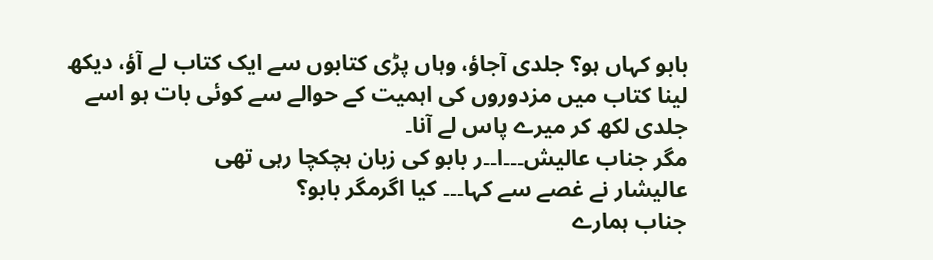بابو کہاں ہو؟ جلدی آجاؤ، وہاں پڑی کتابوں سے ایک کتاب لے آؤ، دیکھ لینا کتاب میں مزدوروں کی اہمیت کے حوالے سے کوئی بات ہو اسے جلدی لکھ کر میرے پاس لے آنا۔
مگر جناب عالیش۔۔۔ا۔۔ر بابو کی زبان ہچکچا رہی تھی
عالیشار نے غصے سے کہا۔۔۔ کیا اگرمگر بابو؟
جناب ہمارے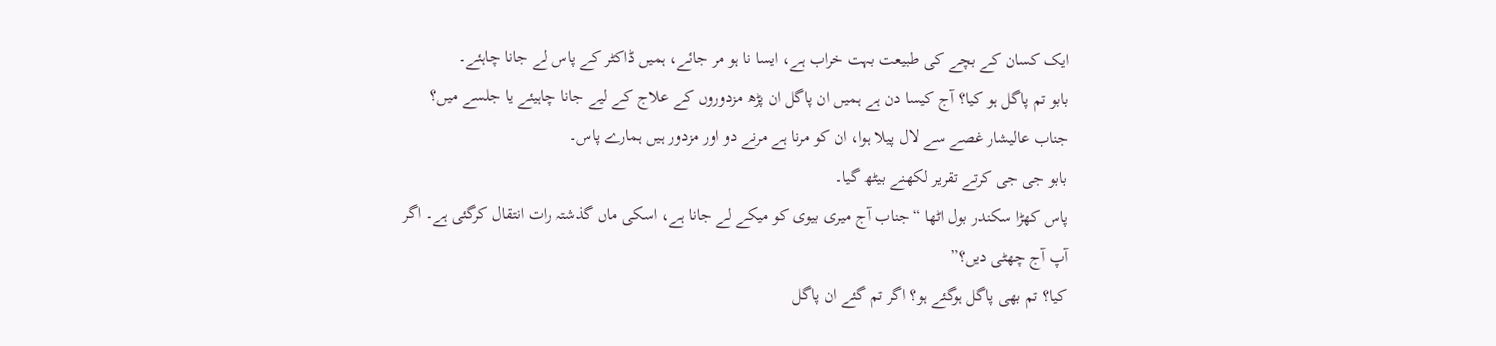ایک کسان کے بچے کی طبیعت بہت خراب ہے، ایسا نا ہو مر جائے، ہمیں ڈاکٹر کے پاس لے جانا چاہئے۔
بابو تم پاگل ہو کیا؟ آج کیسا دن ہے ہمیں ان پاگل ان پڑھ مزدوروں کے علاج کے لیے جانا چاہیئے یا جلسے میں؟ جناب عالیشار غصے سے لال پیلا ہوا، ان کو مرنا ہے مرنے دو اور مزدور ہیں ہمارے پاس۔
بابو جی جی کرتے تقریر لکھنے بیٹھ گیا۔
پاس کھڑا سکندر بول اٹھا “جناب آج میری بیوی کو میکے لے جانا ہے، اسکی ماں گذشتہ رات انتقال کرگئی ہے۔ اگر آپ آج چھٹی دیں؟”
کیا؟ تم بھی پاگل ہوگئے ہو؟ اگر تم گئے ان پاگل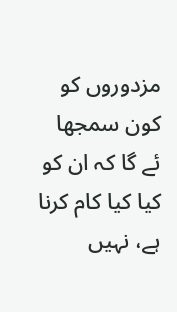مزدوروں کو کون سمجھا ئے گا کہ ان کو کیا کیا کام کرنا ہے، نہیں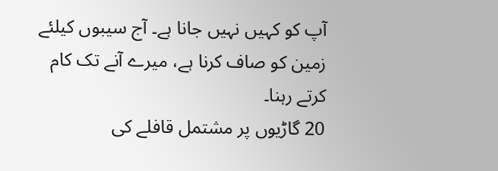آپ کو کہیں نہیں جانا ہے۔ آج سیبوں کیلئے زمین کو صاف کرنا ہے، میرے آنے تک کام کرتے رہنا۔
20 گاڑیوں پر مشتمل قافلے کی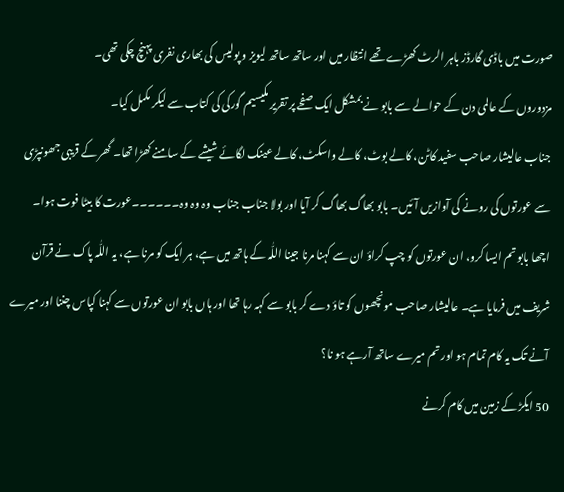صورت میں باڈی گارڈز باہر الرٹ کھڑے تھے انتظار میں اور ساتھ ساتھ لیویز و پولیس کی بھاری نفری پہنچ چکی تھی۔
مزدوروں کے عالمی دن کے حوالے سے بابو نے بمشکل ایک صفحے پر تقریر مکیسیم گورکی کی کتاب سے لیکر مکمل کیا۔
جناب عالیشار صاحب سفید کاٹن، کالے بوٹ، کالے واسکٹ، کالے عینک لگائے شیشے کے سامنے کھڑا تھا۔ گھر کے قریبی جھونپڑی سے عورتوں کی رونے کی آوازیں آئیں۔ بابو بھاگ بھاگ کر آیا اور بولا جناب جناب وہ وہ وہ۔۔۔۔۔۔عورت کا بیٹا فوت ہوا۔
اچھا بابو تم ایسا کرو، ان عورتوں کو چپ کراؤ ان سے کہنا مرنا جینا اللّٰہ کے ہاتھ میں ہے، ہر ایک کو مرنا ہے، یہ اللّٰہ پاک نے قرآن شریف میں فرمایا ہے۔ عالیشار صاحب مونچھوں کو تاؤ دے کر بابو سے کہہ رہا تھا اور ہاں بابو ان عورتوں سے کہنا کپاس چننا اور میرے آنے تک یہ کام تمام ہو اور تم میرے ساتھ آرہے ہو نا؟
50 ایکڑ کے زمین میں کام کرنے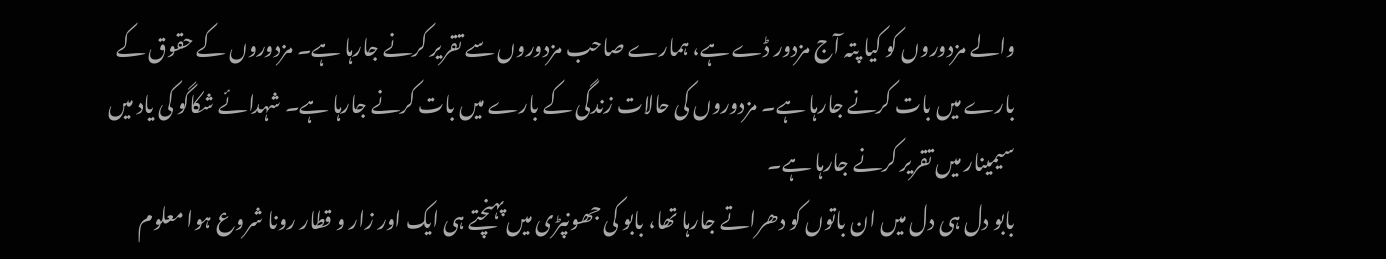والے مزدوروں کو کیا پتہ آج مزدور ڈے ہے، ہمارے صاحب مزدوروں سے تقریر کرنے جارہا ہے۔ مزدوروں کے حقوق کے بارے میں بات کرنے جارہا ہے۔ مزدوروں کی حالات زندگی کے بارے میں بات کرنے جارہا ہے۔ شہدائے شکاگو کی یاد میں سیمینار میں تقریر کرنے جارہا ہے۔
بابو دل ہی دل میں ان باتوں کو دھراتے جارہا تھا، بابو کی جھونپڑی میں پہنچتے ہی ایک اور زار و قطار رونا شروع ہوا معلوم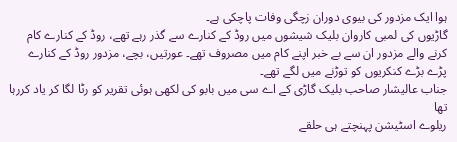ہوا ایک مزدور کی بیوی دوران زچگی وفات پاچکی ہے۔
گاڑیوں کی لمبی کاروان بلیک شیشوں میں روڈ کے کنارے سے گذر رہے تھے، روڈ کے کنارے کام کرنے والے مزدور ان سے بے خبر اپنے کام میں مصروف تھے۔ عورتیں، بچے، مزدور روڈ کے کنارے پڑے بڑے کنکریوں کو توڑنے میں لگے تھے۔
جناب عالیشار صاحب بلیک گاڑی کے اے سی میں بابو کی لکھی ہوئی تقریر کو رٹا لگا کر یاد کررہا تھا
ریلوے اسٹیشن پہنچتے ہی حلقے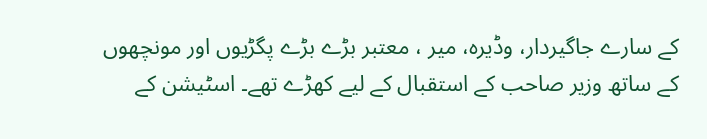کے سارے جاگیردار، وڈیرہ، میر ، معتبر بڑے بڑے پگڑیوں اور مونچھوں کے ساتھ وزیر صاحب کے استقبال کے لیے کھڑے تھے۔ اسٹیشن کے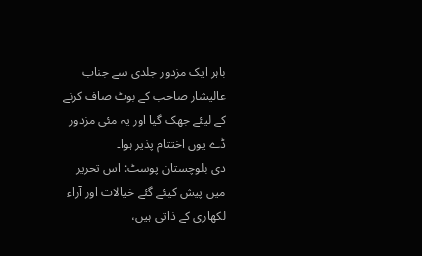باہر ایک مزدور جلدی سے جناب عالیشار صاحب کے بوٹ صاف کرنے کے لیئے جھک گیا اور یہ مئی مزدور ڈے یوں اختتام پذیر ہوا۔
دی بلوچستان پوسٹ: اس تحریر میں پیش کیئے گئے خیالات اور آراء لکھاری کے ذاتی ہیں،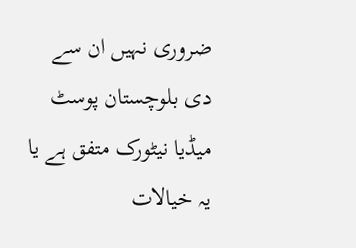ضروری نہیں ان سے دی بلوچستان پوسٹ میڈیا نیٹورک متفق ہے یا یہ خیالات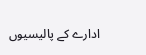ادارے کے پالیسیوں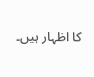کا اظہار ہیں۔